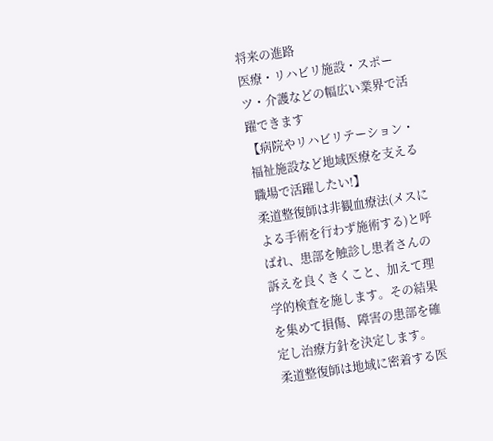将来の進路
医療・リハビリ施設・スポーツ・介護などの幅広い業界で活躍できます
【病院やリハビリテーション・福祉施設など地域医療を支える職場で活躍したい!】
柔道整復師は非観血療法(メスによる手術を行わず施術する)と呼ばれ、患部を触診し患者さんの訴えを良くきくこと、加えて理学的検査を施します。その結果を集めて損傷、障害の患部を確定し治療方針を決定します。
柔道整復師は地域に密着する医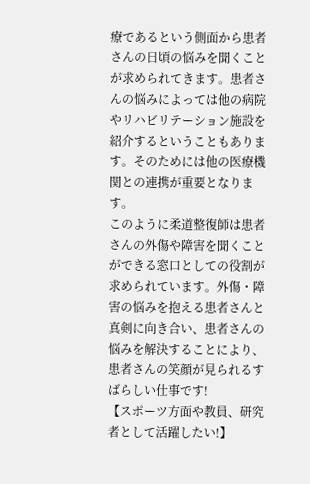療であるという側面から患者さんの日頃の悩みを聞くことが求められてきます。患者さんの悩みによっては他の病院やリハビリテーション施設を紹介するということもあります。そのためには他の医療機関との連携が重要となります。
このように柔道整復師は患者さんの外傷や障害を聞くことができる窓口としての役割が求められています。外傷・障害の悩みを抱える患者さんと真剣に向き合い、患者さんの悩みを解決することにより、患者さんの笑顔が見られるすばらしい仕事です!
【スポーツ方面や教員、研究者として活躍したい!】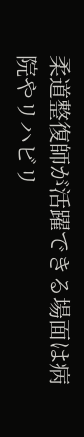柔道整復師が活躍できる場面は病院やリハビリ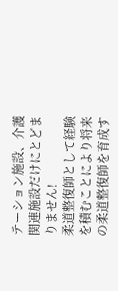テーション施設、介護関連施設だけにとどまりません!
柔道整復師として経験を積むことにより将来の柔道整復師を育成す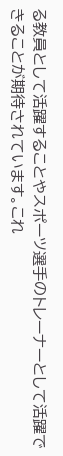る教員として活躍することやスポーツ選手のトレーナーとして活躍できることが期待されています。これ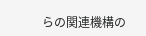らの関連機構の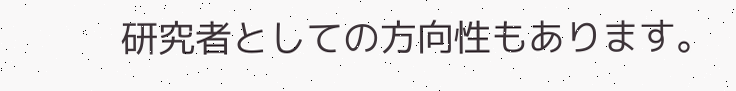研究者としての方向性もあります。